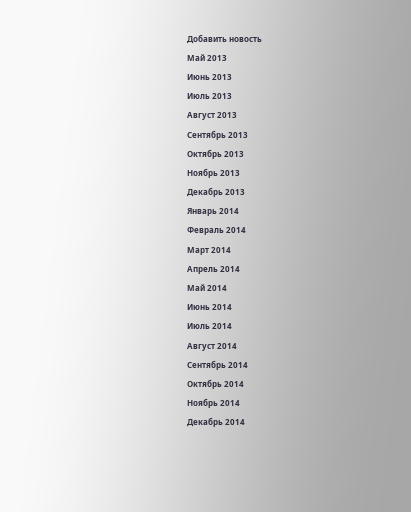Добавить новость
Май 2013
Июнь 2013
Июль 2013
Август 2013
Сентябрь 2013
Октябрь 2013
Ноябрь 2013
Декабрь 2013
Январь 2014
Февраль 2014
Март 2014
Апрель 2014
Май 2014
Июнь 2014
Июль 2014
Август 2014
Сентябрь 2014
Октябрь 2014
Ноябрь 2014
Декабрь 2014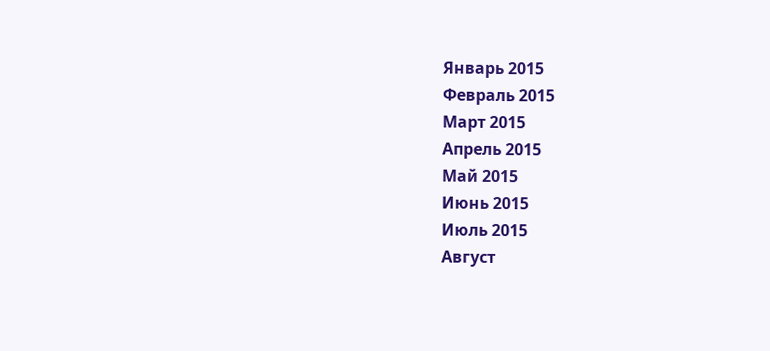Январь 2015
Февраль 2015
Март 2015
Апрель 2015
Май 2015
Июнь 2015
Июль 2015
Август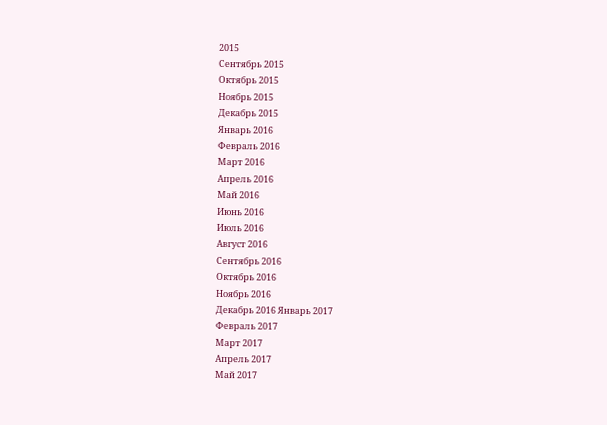2015
Сентябрь 2015
Октябрь 2015
Ноябрь 2015
Декабрь 2015
Январь 2016
Февраль 2016
Март 2016
Апрель 2016
Май 2016
Июнь 2016
Июль 2016
Август 2016
Сентябрь 2016
Октябрь 2016
Ноябрь 2016
Декабрь 2016 Январь 2017
Февраль 2017
Март 2017
Апрель 2017
Май 2017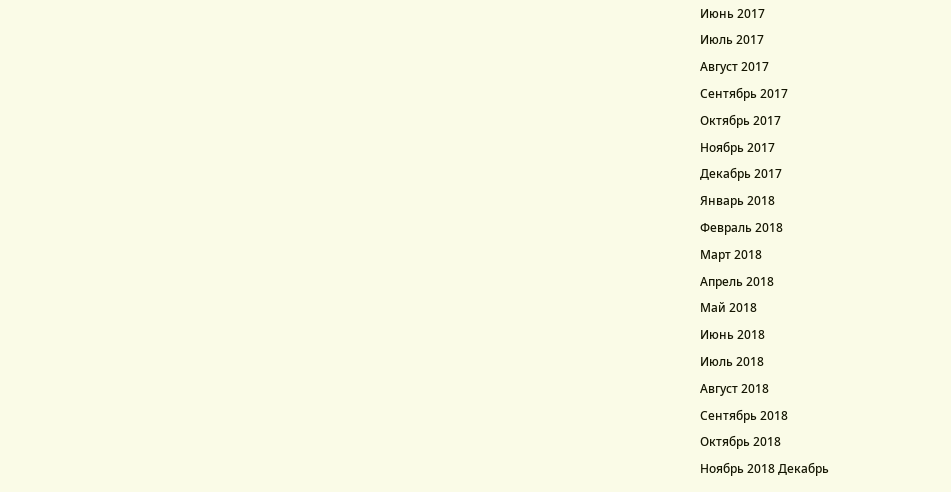Июнь 2017
Июль 2017
Август 2017
Сентябрь 2017
Октябрь 2017
Ноябрь 2017
Декабрь 2017
Январь 2018
Февраль 2018
Март 2018
Апрель 2018
Май 2018
Июнь 2018
Июль 2018
Август 2018
Сентябрь 2018
Октябрь 2018
Ноябрь 2018 Декабрь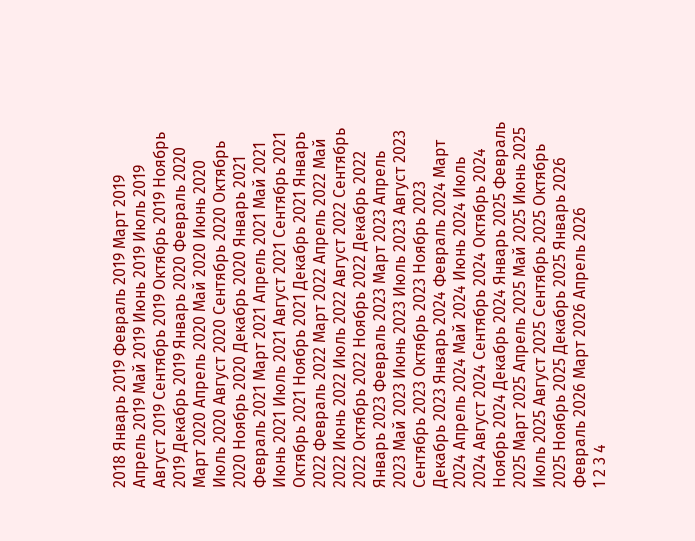2018 Январь 2019 Февраль 2019 Март 2019 Апрель 2019 Май 2019 Июнь 2019 Июль 2019 Август 2019 Сентябрь 2019 Октябрь 2019 Ноябрь 2019 Декабрь 2019 Январь 2020 Февраль 2020 Март 2020 Апрель 2020 Май 2020 Июнь 2020 Июль 2020 Август 2020 Сентябрь 2020 Октябрь 2020 Ноябрь 2020 Декабрь 2020 Январь 2021 Февраль 2021 Март 2021 Апрель 2021 Май 2021 Июнь 2021 Июль 2021 Август 2021 Сентябрь 2021 Октябрь 2021 Ноябрь 2021 Декабрь 2021 Январь 2022 Февраль 2022 Март 2022 Апрель 2022 Май 2022 Июнь 2022 Июль 2022 Август 2022 Сентябрь 2022 Октябрь 2022 Ноябрь 2022 Декабрь 2022 Январь 2023 Февраль 2023 Март 2023 Апрель 2023 Май 2023 Июнь 2023 Июль 2023 Август 2023 Сентябрь 2023 Октябрь 2023 Ноябрь 2023 Декабрь 2023 Январь 2024 Февраль 2024 Март 2024 Апрель 2024 Май 2024 Июнь 2024 Июль 2024 Август 2024 Сентябрь 2024 Октябрь 2024 Ноябрь 2024 Декабрь 2024 Январь 2025 Февраль 2025 Март 2025 Апрель 2025 Май 2025 Июнь 2025 Июль 2025 Август 2025 Сентябрь 2025 Октябрь 2025 Ноябрь 2025 Декабрь 2025 Январь 2026 Февраль 2026 Март 2026 Апрель 2026
1 2 3 4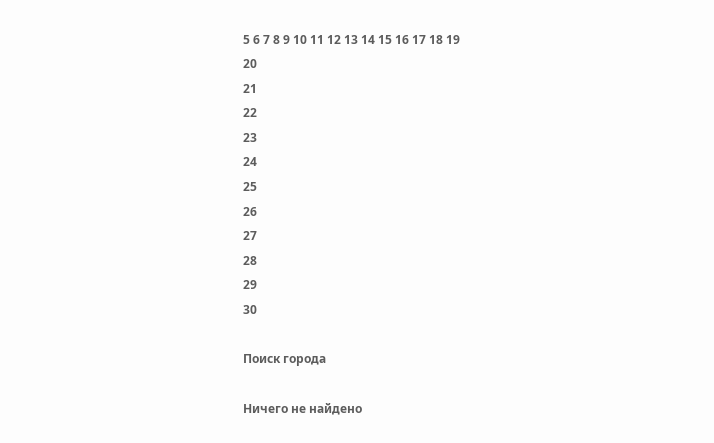5 6 7 8 9 10 11 12 13 14 15 16 17 18 19
20
21
22
23
24
25
26
27
28
29
30

Поиск города

Ничего не найдено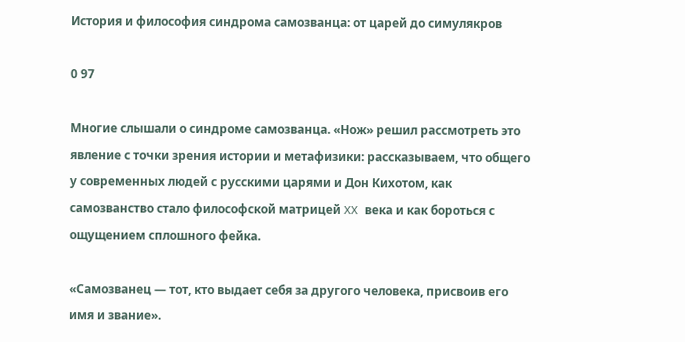История и философия синдрома самозванца: от царей до симулякров

0 97

Многие слышали о синдроме самозванца. «Нож» решил рассмотреть это явление с точки зрения истории и метафизики: рассказываем, что общего у современных людей с русскими царями и Дон Кихотом, как самозванство стало философской матрицей XX века и как бороться с ощущением сплошного фейка.

«Самозванец — тот, кто выдает себя за другого человека, присвоив его имя и звание».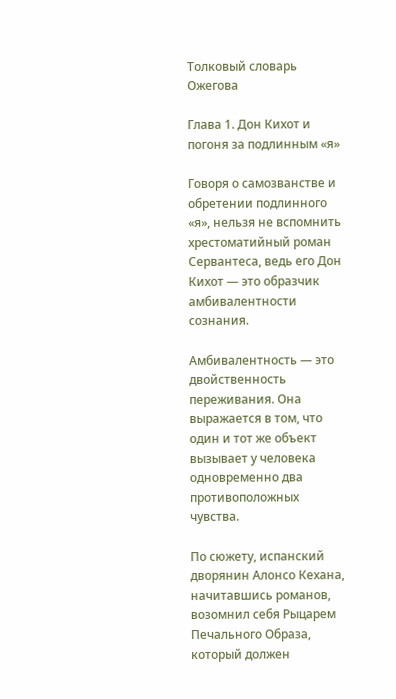Толковый словарь Ожегова

Глава 1. Дон Кихот и погоня за подлинным «я»

Говоря о самозванстве и обретении подлинного «я», нельзя не вспомнить хрестоматийный роман Сервантеса, ведь его Дон Кихот — это образчик амбивалентности сознания.

Амбивалентность — это двойственность переживания. Она выражается в том, что один и тот же объект вызывает у человека одновременно два противоположных чувства.

По сюжету, испанский дворянин Алонсо Кехана, начитавшись романов, возомнил себя Рыцарем Печального Образа, который должен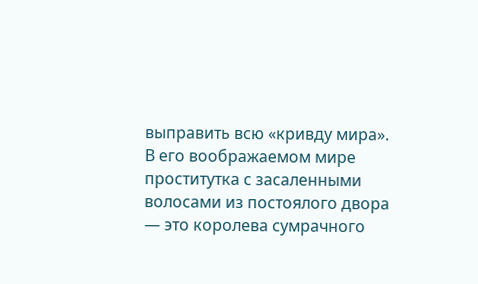выправить всю «кривду мира». В его воображаемом мире проститутка с засаленными волосами из постоялого двора — это королева сумрачного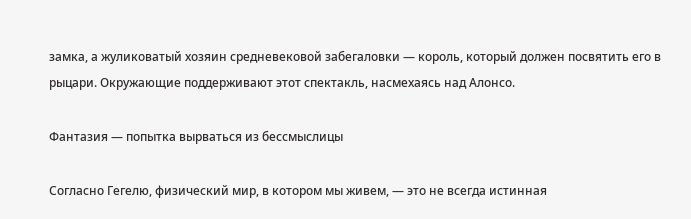замка, а жуликоватый хозяин средневековой забегаловки — король, который должен посвятить его в рыцари. Окружающие поддерживают этот спектакль, насмехаясь над Алонсо.

Фантазия — попытка вырваться из бессмыслицы

Согласно Гегелю, физический мир, в котором мы живем, — это не всегда истинная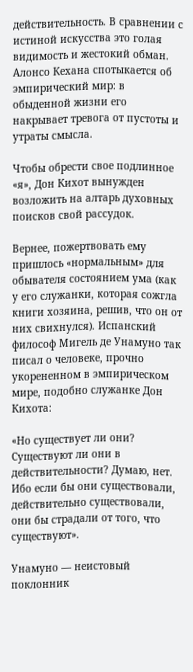действительность. В сравнении с истиной искусства это голая видимость и жестокий обман. Алонсо Кехана спотыкается об эмпирический мир: в обыденной жизни его накрывает тревога от пустоты и утраты смысла.

Чтобы обрести свое подлинное «я», Дон Кихот вынужден возложить на алтарь духовных поисков свой рассудок.

Вернее, пожертвовать ему пришлось «нормальным» для обывателя состоянием ума (как у его служанки, которая сожгла книги хозяина, решив, что он от них свихнулся). Испанский философ Мигель де Унамуно так писал о человеке, прочно укорененном в эмпирическом мире, подобно служанке Дон Кихота:

«Но существует ли они? Существуют ли они в действительности? Думаю, нет. Ибо если бы они существовали, действительно существовали, они бы страдали от того, что существуют».

Унамуно — неистовый поклонник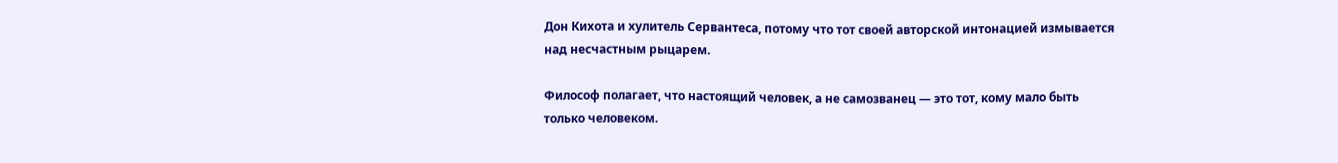Дон Кихота и хулитель Сервантеса, потому что тот своей авторской интонацией измывается над несчастным рыцарем.

Философ полагает, что настоящий человек, а не самозванец — это тот, кому мало быть только человеком.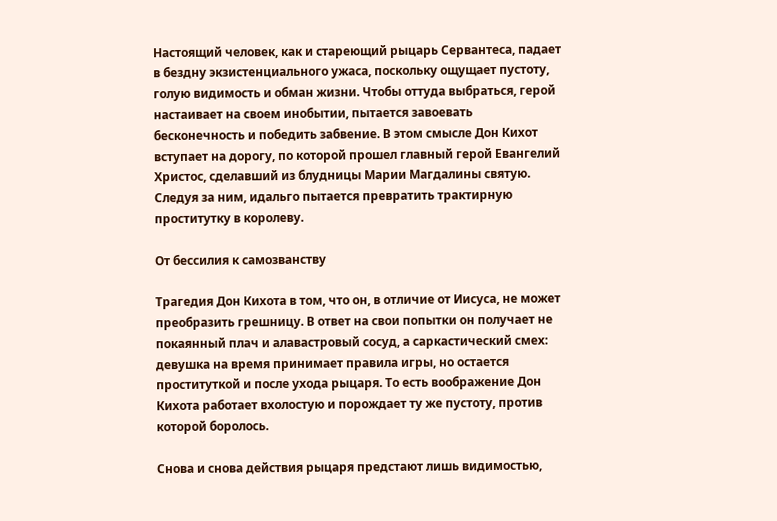Настоящий человек, как и стареющий рыцарь Сервантеса, падает в бездну экзистенциального ужаса, поскольку ощущает пустоту, голую видимость и обман жизни. Чтобы оттуда выбраться, герой настаивает на своем инобытии, пытается завоевать бесконечность и победить забвение. В этом смысле Дон Кихот вступает на дорогу, по которой прошел главный герой Евангелий Христос, сделавший из блудницы Марии Магдалины святую. Следуя за ним, идальго пытается превратить трактирную проститутку в королеву.

От бессилия к самозванству

Трагедия Дон Кихота в том, что он, в отличие от Иисуса, не может преобразить грешницу. В ответ на свои попытки он получает не покаянный плач и алавастровый сосуд, а саркастический смех: девушка на время принимает правила игры, но остается проституткой и после ухода рыцаря. То есть воображение Дон Кихота работает вхолостую и порождает ту же пустоту, против которой боролось.

Снова и снова действия рыцаря предстают лишь видимостью,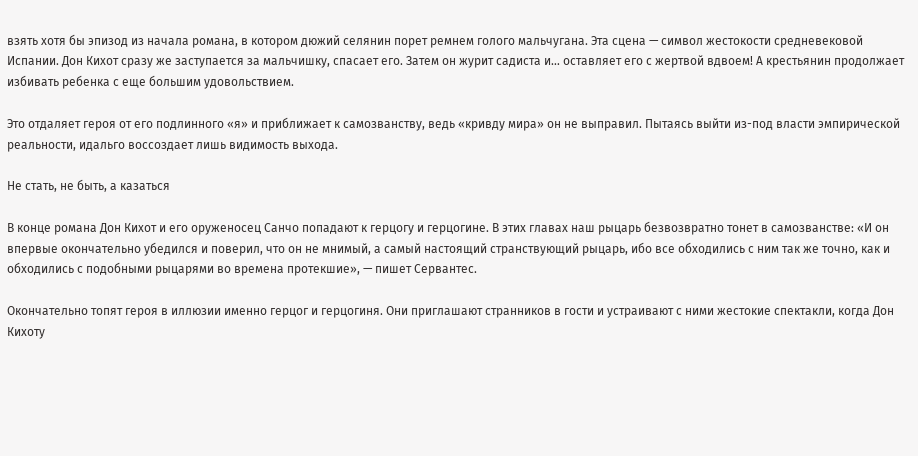взять хотя бы эпизод из начала романа, в котором дюжий селянин порет ремнем голого мальчугана. Эта сцена — символ жестокости средневековой Испании. Дон Кихот сразу же заступается за мальчишку, спасает его. Затем он журит садиста и… оставляет его с жертвой вдвоем! А крестьянин продолжает избивать ребенка с еще большим удовольствием.

Это отдаляет героя от его подлинного «я» и приближает к самозванству, ведь «кривду мира» он не выправил. Пытаясь выйти из-под власти эмпирической реальности, идальго воссоздает лишь видимость выхода.

Не стать, не быть, а казаться

В конце романа Дон Кихот и его оруженосец Санчо попадают к герцогу и герцогине. В этих главах наш рыцарь безвозвратно тонет в самозванстве: «И он впервые окончательно убедился и поверил, что он не мнимый, а самый настоящий странствующий рыцарь, ибо все обходились с ним так же точно, как и обходились с подобными рыцарями во времена протекшие», — пишет Сервантес.

Окончательно топят героя в иллюзии именно герцог и герцогиня. Они приглашают странников в гости и устраивают с ними жестокие спектакли, когда Дон Кихоту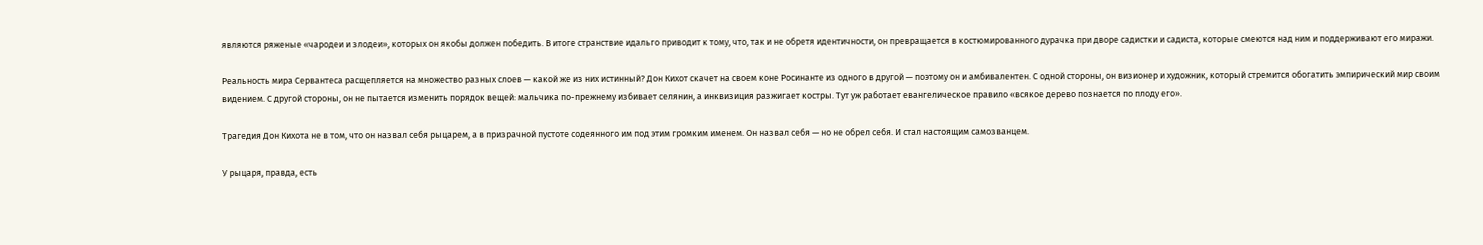являются ряженые «чародеи и злодеи», которых он якобы должен победить. В итоге странствие идальго приводит к тому, что, так и не обретя идентичности, он превращается в костюмированного дурачка при дворе садистки и садиста, которые смеются над ним и поддерживают его миражи.

Реальность мира Сервантеса расщепляется на множество разных слоев — какой же из них истинный? Дон Кихот скачет на своем коне Росинанте из одного в другой — поэтому он и амбивалентен. С одной стороны, он визионер и художник, который стремится обогатить эмпирический мир своим видением. С другой стороны, он не пытается изменить порядок вещей: мальчика по-прежнему избивает селянин, а инквизиция разжигает костры. Тут уж работает евангелическое правило «всякое дерево познается по плоду его».

Трагедия Дон Кихота не в том, что он назвал себя рыцарем, а в призрачной пустоте содеянного им под этим громким именем. Он назвал себя — но не обрел себя. И стал настоящим самозванцем.

У рыцаря, правда, есть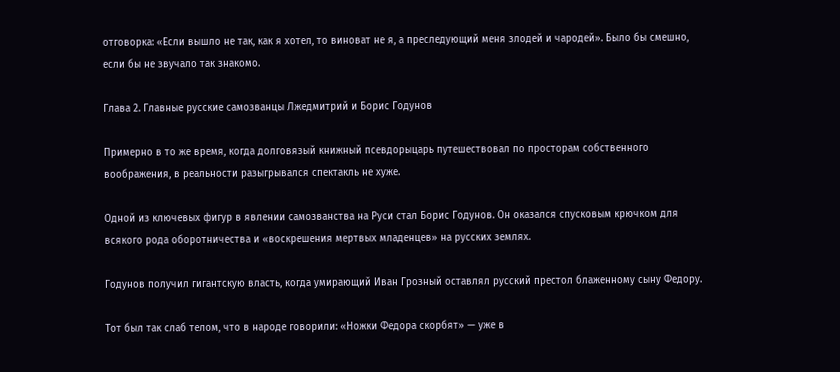отговорка: «Если вышло не так, как я хотел, то виноват не я, а преследующий меня злодей и чародей». Было бы смешно, если бы не звучало так знакомо.

Глава 2. Главные русские самозванцы Лжедмитрий и Борис Годунов

Примерно в то же время, когда долговязый книжный псевдорыцарь путешествовал по просторам собственного воображения, в реальности разыгрывался спектакль не хуже.

Одной из ключевых фигур в явлении самозванства на Руси стал Борис Годунов. Он оказался спусковым крючком для всякого рода оборотничества и «воскрешения мертвых младенцев» на русских землях.

Годунов получил гигантскую власть, когда умирающий Иван Грозный оставлял русский престол блаженному сыну Федору.

Тот был так слаб телом, что в народе говорили: «Ножки Федора скорбят» — уже в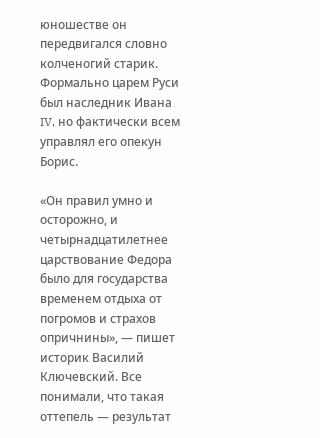юношестве он передвигался словно колченогий старик. Формально царем Руси был наследник Ивана IV, но фактически всем управлял его опекун Борис.

«Он правил умно и осторожно, и четырнадцатилетнее царствование Федора было для государства временем отдыха от погромов и страхов опричнины», — пишет историк Василий Ключевский. Все понимали, что такая оттепель — результат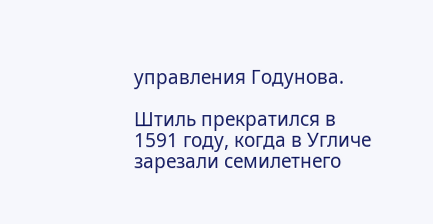управления Годунова.

Штиль прекратился в 1591 году, когда в Угличе зарезали семилетнего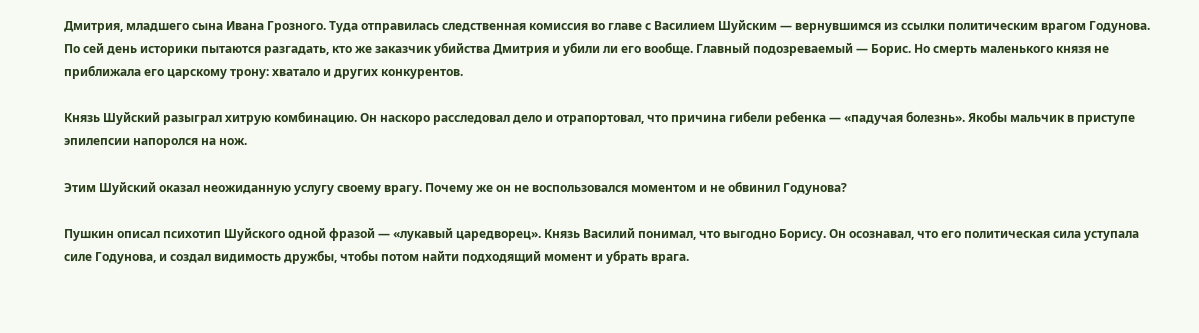Дмитрия, младшего сына Ивана Грозного. Туда отправилась следственная комиссия во главе с Василием Шуйским — вернувшимся из ссылки политическим врагом Годунова. По сей день историки пытаются разгадать, кто же заказчик убийства Дмитрия и убили ли его вообще. Главный подозреваемый — Борис. Но смерть маленького князя не приближала его царскому трону: хватало и других конкурентов.

Князь Шуйский разыграл хитрую комбинацию. Он наскоро расследовал дело и отрапортовал, что причина гибели ребенка — «падучая болезнь». Якобы мальчик в приступе эпилепсии напоролся на нож.

Этим Шуйский оказал неожиданную услугу своему врагу. Почему же он не воспользовался моментом и не обвинил Годунова?

Пушкин описал психотип Шуйского одной фразой — «лукавый царедворец». Князь Василий понимал, что выгодно Борису. Он осознавал, что его политическая сила уступала силе Годунова, и создал видимость дружбы, чтобы потом найти подходящий момент и убрать врага.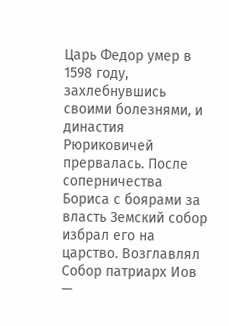Царь Федор умер в 1598 году, захлебнувшись своими болезнями, и династия Рюриковичей прервалась. После соперничества Бориса с боярами за власть Земский собор избрал его на царство. Возглавлял Собор патриарх Иов —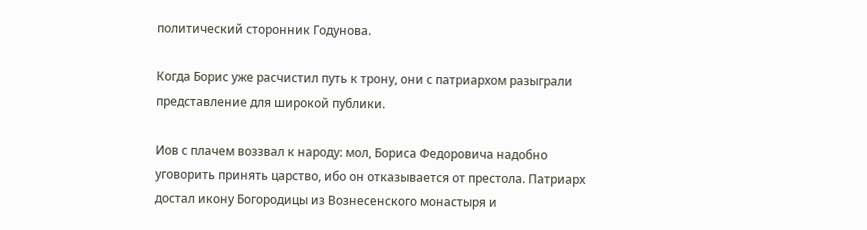политический сторонник Годунова.

Когда Борис уже расчистил путь к трону, они с патриархом разыграли представление для широкой публики.

Иов с плачем воззвал к народу: мол, Бориса Федоровича надобно уговорить принять царство, ибо он отказывается от престола. Патриарх достал икону Богородицы из Вознесенского монастыря и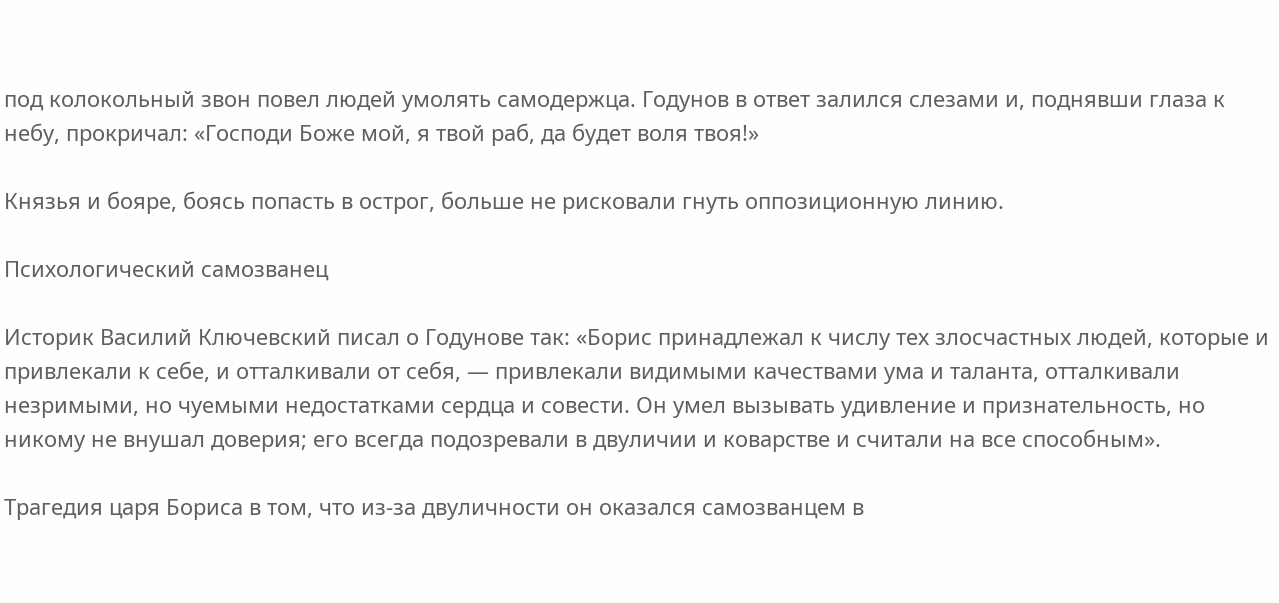под колокольный звон повел людей умолять самодержца. Годунов в ответ залился слезами и, поднявши глаза к небу, прокричал: «Господи Боже мой, я твой раб, да будет воля твоя!»

Князья и бояре, боясь попасть в острог, больше не рисковали гнуть оппозиционную линию.

Психологический самозванец

Историк Василий Ключевский писал о Годунове так: «Борис принадлежал к числу тех злосчастных людей, которые и привлекали к себе, и отталкивали от себя, — привлекали видимыми качествами ума и таланта, отталкивали незримыми, но чуемыми недостатками сердца и совести. Он умел вызывать удивление и признательность, но никому не внушал доверия; его всегда подозревали в двуличии и коварстве и считали на все способным».

Трагедия царя Бориса в том, что из-за двуличности он оказался самозванцем в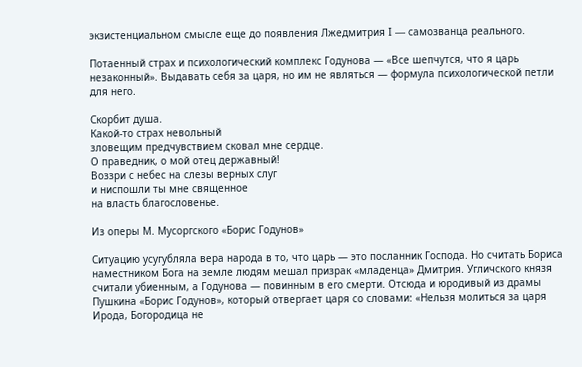экзистенциальном смысле еще до появления Лжедмитрия I — самозванца реального.

Потаенный страх и психологический комплекс Годунова — «Все шепчутся, что я царь незаконный». Выдавать себя за царя, но им не являться — формула психологической петли для него.

Скорбит душа.
Какой-то страх невольный
зловещим предчувствием сковал мне сердце.
О праведник, о мой отец державный!
Воззри с небес на слезы верных слуг
и ниспошли ты мне священное
на власть благословенье.

Из оперы М. Мусоргского «Борис Годунов»

Ситуацию усугубляла вера народа в то, что царь — это посланник Господа. Но считать Бориса наместником Бога на земле людям мешал призрак «младенца» Дмитрия. Угличского князя считали убиенным, а Годунова — повинным в его смерти. Отсюда и юродивый из драмы Пушкина «Борис Годунов», который отвергает царя со словами: «Нельзя молиться за царя Ирода, Богородица не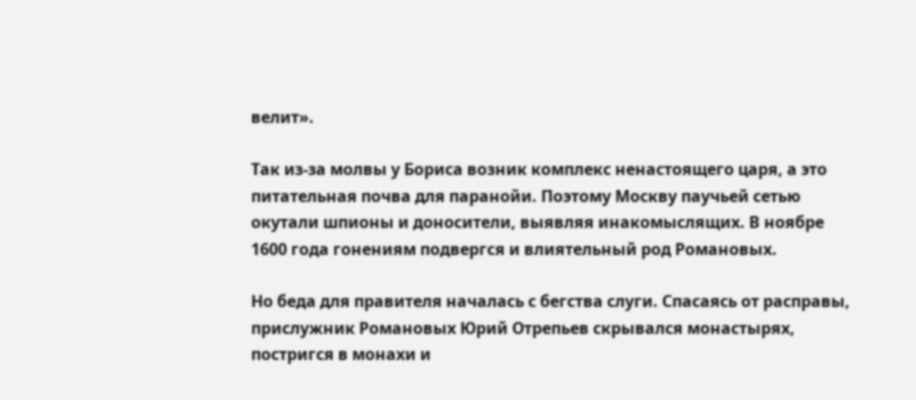велит».

Так из-за молвы у Бориса возник комплекс ненастоящего царя, а это питательная почва для паранойи. Поэтому Москву паучьей сетью окутали шпионы и доносители, выявляя инакомыслящих. В ноябре 1600 года гонениям подвергся и влиятельный род Романовых.

Но беда для правителя началась с бегства слуги. Спасаясь от расправы, прислужник Романовых Юрий Отрепьев скрывался монастырях, постригся в монахи и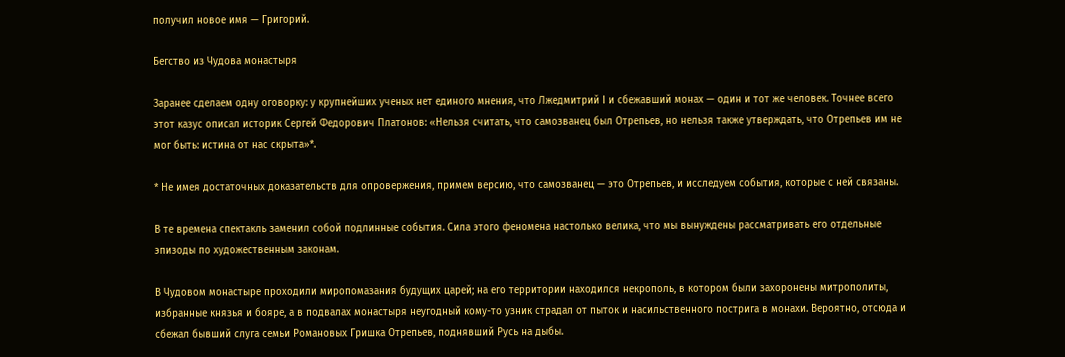получил новое имя — Григорий.

Бегство из Чудова монастыря

Заранее сделаем одну оговорку: у крупнейших ученых нет единого мнения, что Лжедмитрий I и сбежавший монах — один и тот же человек. Точнее всего этот казус описал историк Сергей Федорович Платонов: «Нельзя считать, что самозванец был Отрепьев, но нельзя также утверждать, что Отрепьев им не мог быть: истина от нас скрыта»*.

* Не имея достаточных доказательств для опровержения, примем версию, что самозванец — это Отрепьев, и исследуем события, которые с ней связаны.

В те времена спектакль заменил собой подлинные события. Сила этого феномена настолько велика, что мы вынуждены рассматривать его отдельные эпизоды по художественным законам.

В Чудовом монастыре проходили миропомазания будущих царей; на его территории находился некрополь, в котором были захоронены митрополиты, избранные князья и бояре, а в подвалах монастыря неугодный кому-то узник страдал от пыток и насильственного пострига в монахи. Вероятно, отсюда и сбежал бывший слуга семьи Романовых Гришка Отрепьев, поднявший Русь на дыбы.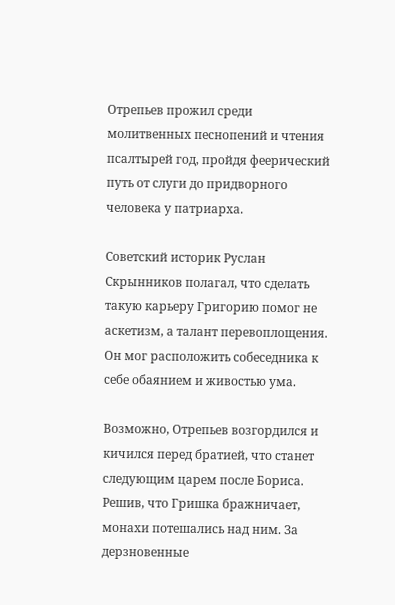Отрепьев прожил среди молитвенных песнопений и чтения псалтырей год, пройдя феерический путь от слуги до придворного человека у патриарха.

Советский историк Руслан Скрынников полагал, что сделать такую карьеру Григорию помог не аскетизм, а талант перевоплощения. Он мог расположить собеседника к себе обаянием и живостью ума.

Возможно, Отрепьев возгордился и кичился перед братией, что станет следующим царем после Бориса. Решив, что Гришка бражничает, монахи потешались над ним. За дерзновенные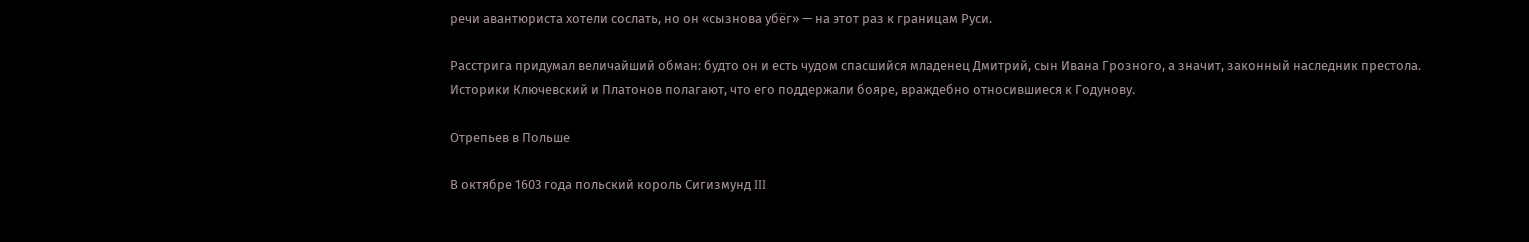речи авантюриста хотели сослать, но он «сызнова убёг» — на этот раз к границам Руси.

Расстрига придумал величайший обман: будто он и есть чудом спасшийся младенец Дмитрий, сын Ивана Грозного, а значит, законный наследник престола. Историки Ключевский и Платонов полагают, что его поддержали бояре, враждебно относившиеся к Годунову.

Отрепьев в Польше

В октябре 1603 года польский король Сигизмунд III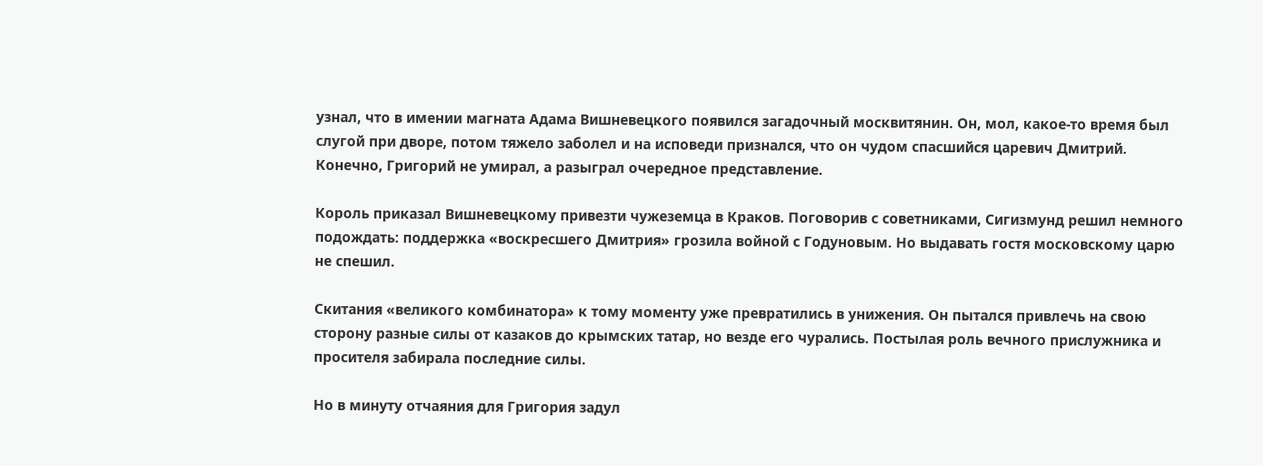узнал, что в имении магната Адама Вишневецкого появился загадочный москвитянин. Он, мол, какое-то время был слугой при дворе, потом тяжело заболел и на исповеди признался, что он чудом спасшийся царевич Дмитрий. Конечно, Григорий не умирал, а разыграл очередное представление.

Король приказал Вишневецкому привезти чужеземца в Краков. Поговорив с советниками, Сигизмунд решил немного подождать: поддержка «воскресшего Дмитрия» грозила войной с Годуновым. Но выдавать гостя московскому царю не спешил.

Скитания «великого комбинатора» к тому моменту уже превратились в унижения. Он пытался привлечь на свою сторону разные силы от казаков до крымских татар, но везде его чурались. Постылая роль вечного прислужника и просителя забирала последние силы.

Но в минуту отчаяния для Григория задул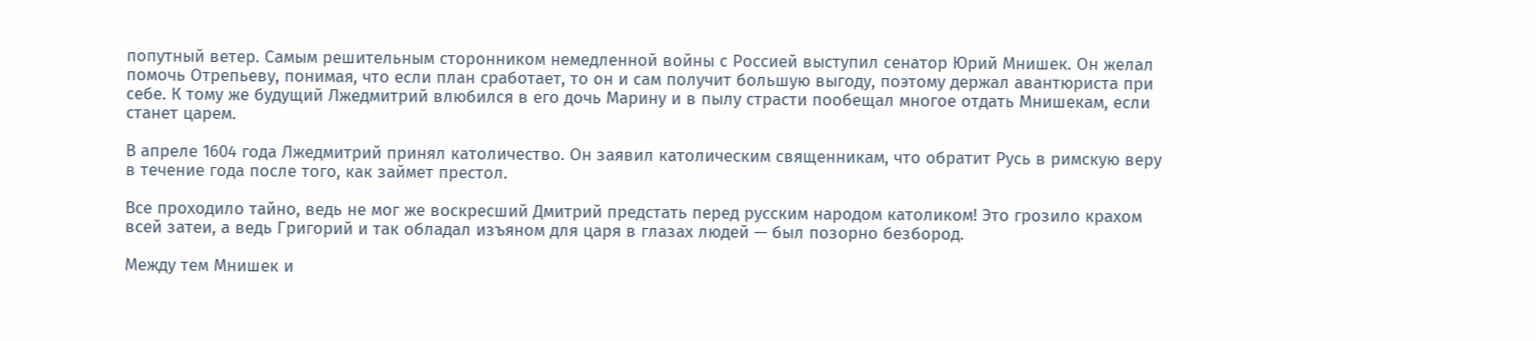попутный ветер. Самым решительным сторонником немедленной войны с Россией выступил сенатор Юрий Мнишек. Он желал помочь Отрепьеву, понимая, что если план сработает, то он и сам получит большую выгоду, поэтому держал авантюриста при себе. К тому же будущий Лжедмитрий влюбился в его дочь Марину и в пылу страсти пообещал многое отдать Мнишекам, если станет царем.

В апреле 1604 года Лжедмитрий принял католичество. Он заявил католическим священникам, что обратит Русь в римскую веру в течение года после того, как займет престол.

Все проходило тайно, ведь не мог же воскресший Дмитрий предстать перед русским народом католиком! Это грозило крахом всей затеи, а ведь Григорий и так обладал изъяном для царя в глазах людей — был позорно безбород.

Между тем Мнишек и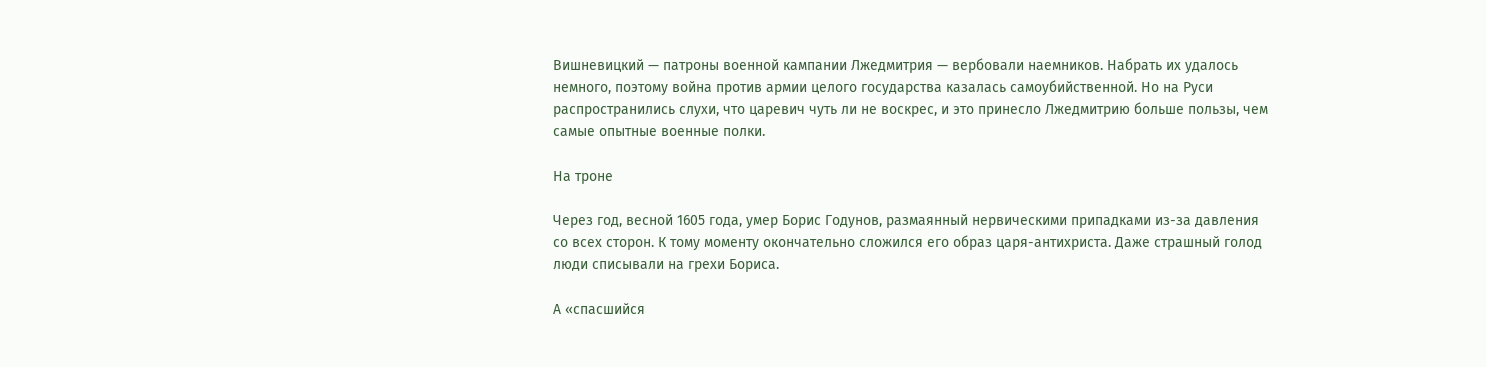Вишневицкий — патроны военной кампании Лжедмитрия — вербовали наемников. Набрать их удалось немного, поэтому война против армии целого государства казалась самоубийственной. Но на Руси распространились слухи, что царевич чуть ли не воскрес, и это принесло Лжедмитрию больше пользы, чем самые опытные военные полки.

На троне

Через год, весной 1605 года, умер Борис Годунов, размаянный нервическими припадками из-за давления со всех сторон. К тому моменту окончательно сложился его образ царя-антихриста. Даже страшный голод люди списывали на грехи Бориса.

А «спасшийся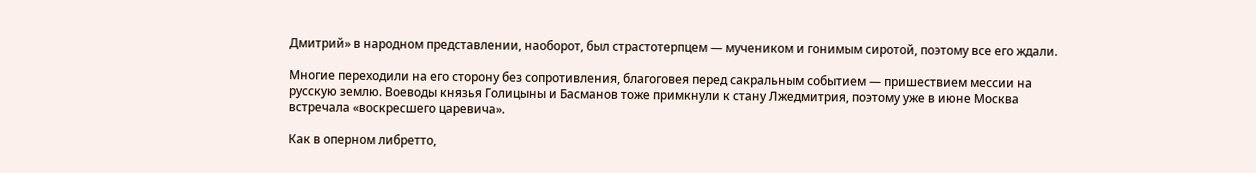Дмитрий» в народном представлении, наоборот, был страстотерпцем — мучеником и гонимым сиротой, поэтому все его ждали.

Многие переходили на его сторону без сопротивления, благоговея перед сакральным событием — пришествием мессии на русскую землю. Воеводы князья Голицыны и Басманов тоже примкнули к стану Лжедмитрия, поэтому уже в июне Москва встречала «воскресшего царевича».

Как в оперном либретто,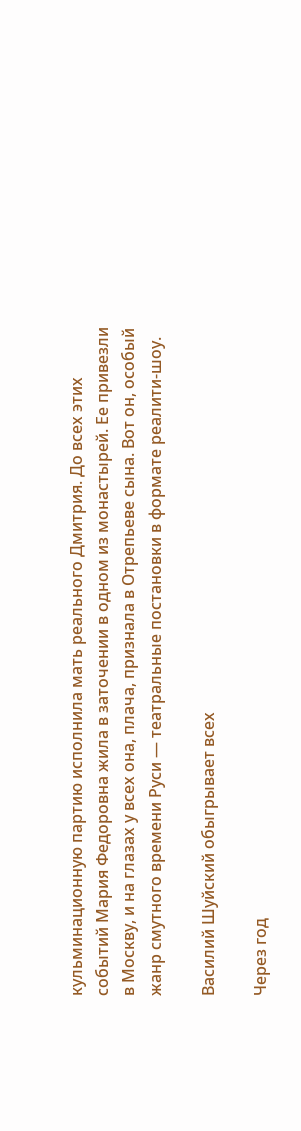кульминационную партию исполнила мать реального Дмитрия. До всех этих событий Мария Федоровна жила в заточении в одном из монастырей. Ее привезли в Москву, и на глазах у всех она, плача, признала в Отрепьеве сына. Вот он, особый жанр смутного времени Руси — театральные постановки в формате реалити-шоу.

Василий Шуйский обыгрывает всех

Через год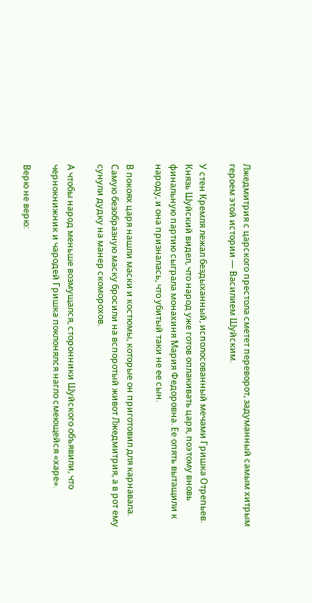Лжедмитрия с царского престола сметет переворот, задуманный самым хитрым героем этой истории — Василием Шуйским.

У стен Кремля лежал бездыханный, исполосованный мечами Гришка Отрепьев. Князь Шуйский видел, что народ уже готов оплакивать царя, поэтому вновь финальную партию сыграла монахиня Мария Федоровна. Ее опять вытащили к народу, и она призналась, что убитый таки не ее сын.

В покоях царя нашли маски и костюмы, которые он приготовил для карнавала. Самую безобразную маску бросили на вспоротый живот Лжедмитрия, а в рот ему сунули дудку на манер скоморохов.

А чтобы народ меньше возмущался, сторонники Шуйского объявили, что чернокнижник и чародей Гришка поклонялся нагло смеющейся «харе».

Верю не верю: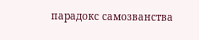парадокс самозванства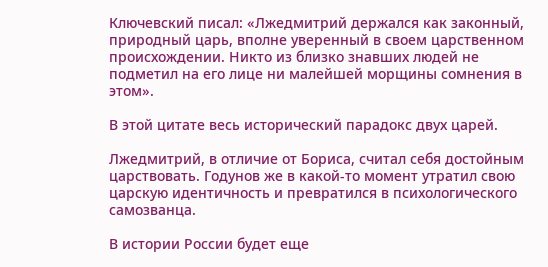Ключевский писал: «Лжедмитрий держался как законный, природный царь, вполне уверенный в своем царственном происхождении. Никто из близко знавших людей не подметил на его лице ни малейшей морщины сомнения в этом».

В этой цитате весь исторический парадокс двух царей.

Лжедмитрий, в отличие от Бориса, считал себя достойным царствовать. Годунов же в какой-то момент утратил свою царскую идентичность и превратился в психологического самозванца.

В истории России будет еще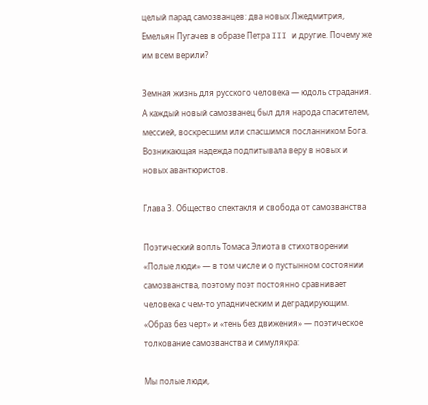целый парад самозванцев: два новых Лжедмитрия, Емельян Пугачев в образе Петра III и другие. Почему же им всем верили?

Земная жизнь для русского человека — юдоль страдания. А каждый новый самозванец был для народа спасителем, мессией, воскресшим или спасшимся посланником Бога. Возникающая надежда подпитывала веру в новых и новых авантюристов.

Глава 3. Общество спектакля и свобода от самозванства

Поэтический вопль Томаса Элиота в стихотворении «Полые люди» — в том числе и о пустынном состоянии самозванства, поэтому поэт постоянно сравнивает человека с чем-то упадническим и деградирующим. «Образ без черт» и «тень без движения» — поэтическое толкование самозванства и симулякра:

Мы полые люди,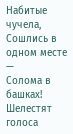Набитые чучела,
Сошлись в одном месте —
Солома в башках!
Шелестят голоса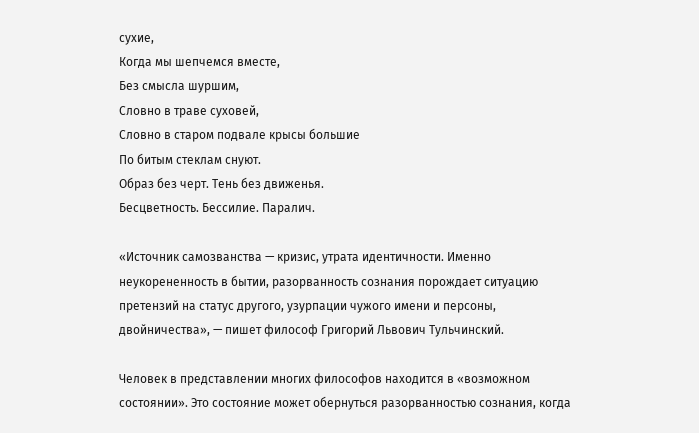сухие,
Когда мы шепчемся вместе,
Без смысла шуршим,
Словно в траве суховей,
Словно в старом подвале крысы большие
По битым стеклам снуют.
Образ без черт. Тень без движенья.
Бесцветность. Бессилие. Паралич.

«Источник самозванства — кризис, утрата идентичности. Именно неукорененность в бытии, разорванность сознания порождает ситуацию претензий на статус другого, узурпации чужого имени и персоны, двойничества», — пишет философ Григорий Львович Тульчинский.

Человек в представлении многих философов находится в «возможном состоянии». Это состояние может обернуться разорванностью сознания, когда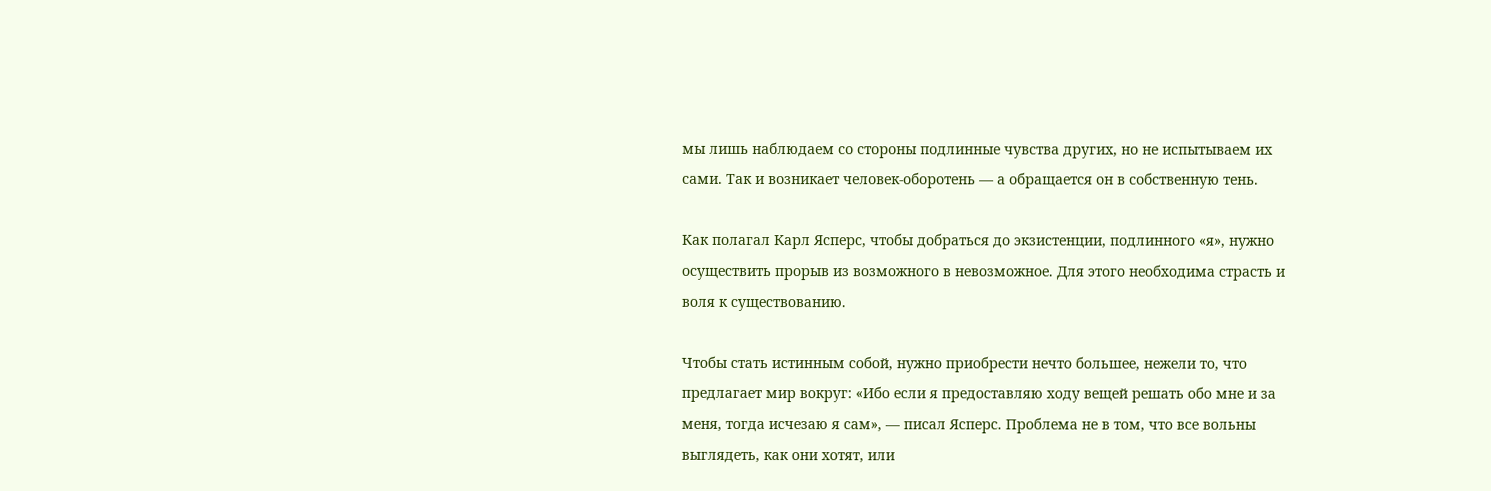мы лишь наблюдаем со стороны подлинные чувства других, но не испытываем их сами. Так и возникает человек-оборотень — а обращается он в собственную тень.

Как полагал Карл Ясперс, чтобы добраться до экзистенции, подлинного «я», нужно осуществить прорыв из возможного в невозможное. Для этого необходима страсть и воля к существованию.

Чтобы стать истинным собой, нужно приобрести нечто большее, нежели то, что предлагает мир вокруг: «Ибо если я предоставляю ходу вещей решать обо мне и за меня, тогда исчезаю я сам», — писал Ясперс. Проблема не в том, что все вольны выглядеть, как они хотят, или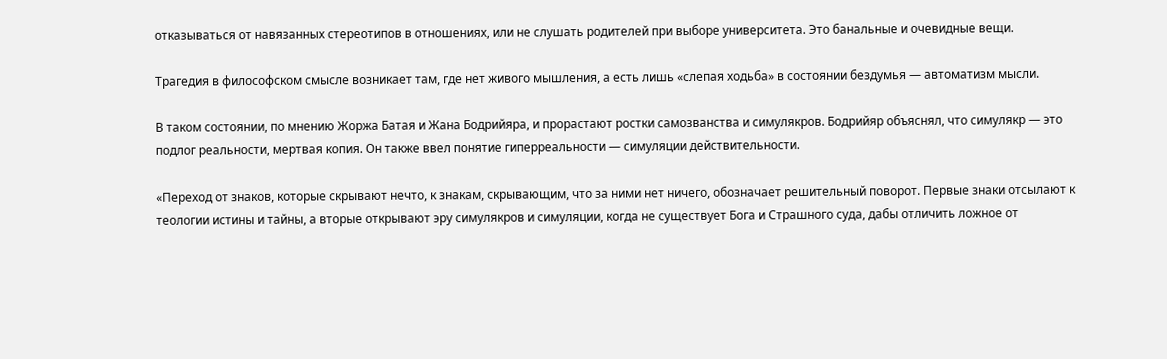отказываться от навязанных стереотипов в отношениях, или не слушать родителей при выборе университета. Это банальные и очевидные вещи.

Трагедия в философском смысле возникает там, где нет живого мышления, а есть лишь «слепая ходьба» в состоянии бездумья — автоматизм мысли.

В таком состоянии, по мнению Жоржа Батая и Жана Бодрийяра, и прорастают ростки самозванства и симулякров. Бодрийяр объяснял, что симулякр — это подлог реальности, мертвая копия. Он также ввел понятие гиперреальности — симуляции действительности.

«Переход от знаков, которые скрывают нечто, к знакам, скрывающим, что за ними нет ничего, обозначает решительный поворот. Первые знаки отсылают к теологии истины и тайны, а вторые открывают эру симулякров и симуляции, когда не существует Бога и Страшного суда, дабы отличить ложное от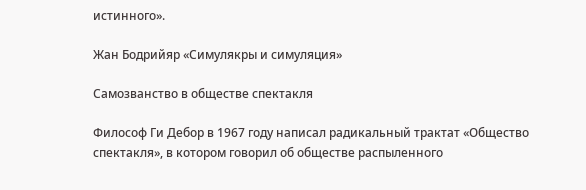истинного».

Жан Бодрийяр «Симулякры и симуляция»

Самозванство в обществе спектакля

Философ Ги Дебор в 1967 году написал радикальный трактат «Общество спектакля», в котором говорил об обществе распыленного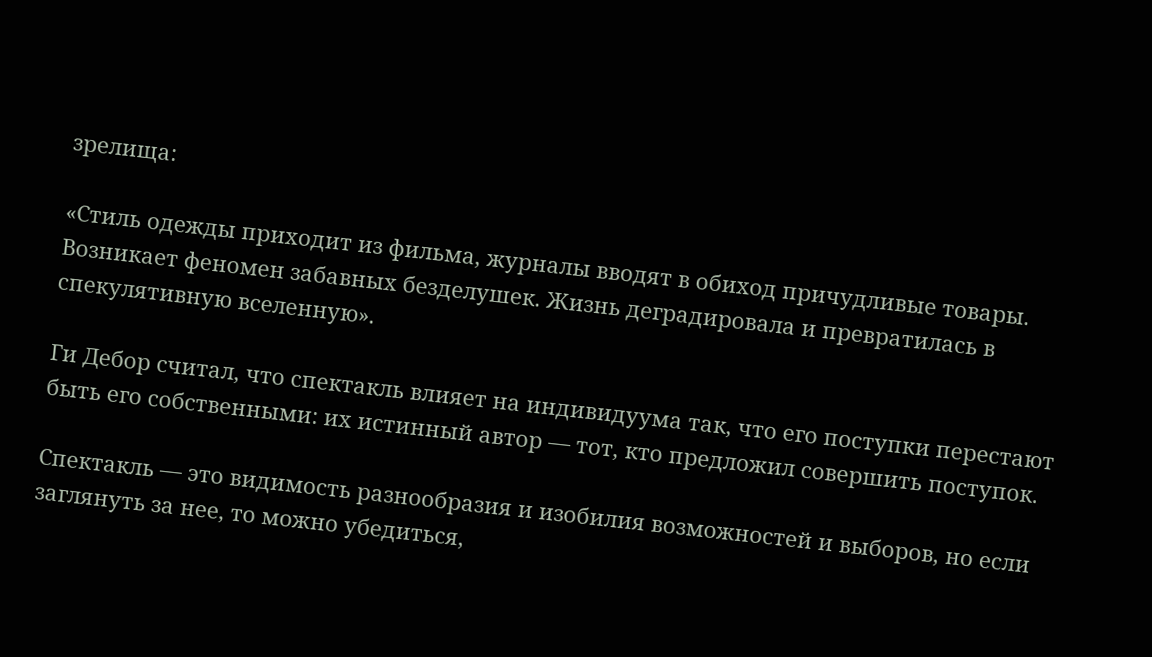зрелища:

«Стиль одежды приходит из фильма, журналы вводят в обиход причудливые товары. Возникает феномен забавных безделушек. Жизнь деградировала и превратилась в спекулятивную вселенную».

Ги Дебор считал, что спектакль влияет на индивидуума так, что его поступки перестают быть его собственными: их истинный автор — тот, кто предложил совершить поступок.

Спектакль — это видимость разнообразия и изобилия возможностей и выборов, но если заглянуть за нее, то можно убедиться,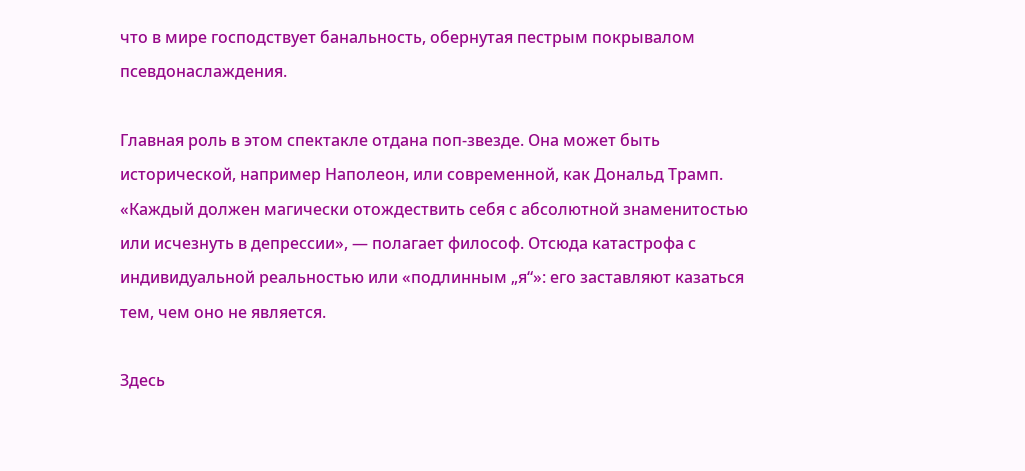что в мире господствует банальность, обернутая пестрым покрывалом псевдонаслаждения.

Главная роль в этом спектакле отдана поп-звезде. Она может быть исторической, например Наполеон, или современной, как Дональд Трамп. «Каждый должен магически отождествить себя с абсолютной знаменитостью или исчезнуть в депрессии», — полагает философ. Отсюда катастрофа с индивидуальной реальностью или «подлинным „я“»: его заставляют казаться тем, чем оно не является.

Здесь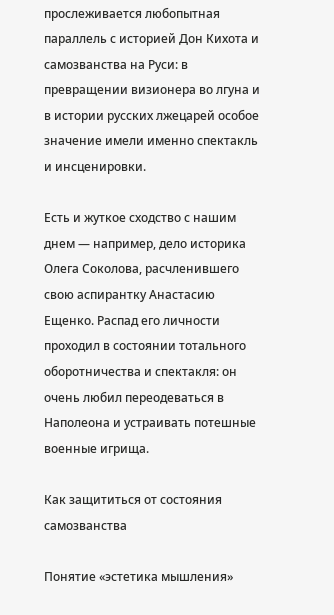прослеживается любопытная параллель с историей Дон Кихота и самозванства на Руси: в превращении визионера во лгуна и в истории русских лжецарей особое значение имели именно спектакль и инсценировки.

Есть и жуткое сходство с нашим днем — например, дело историка Олега Соколова, расчленившего свою аспирантку Анастасию Ещенко. Распад его личности проходил в состоянии тотального оборотничества и спектакля: он очень любил переодеваться в Наполеона и устраивать потешные военные игрища.

Как защититься от состояния самозванства

Понятие «эстетика мышления»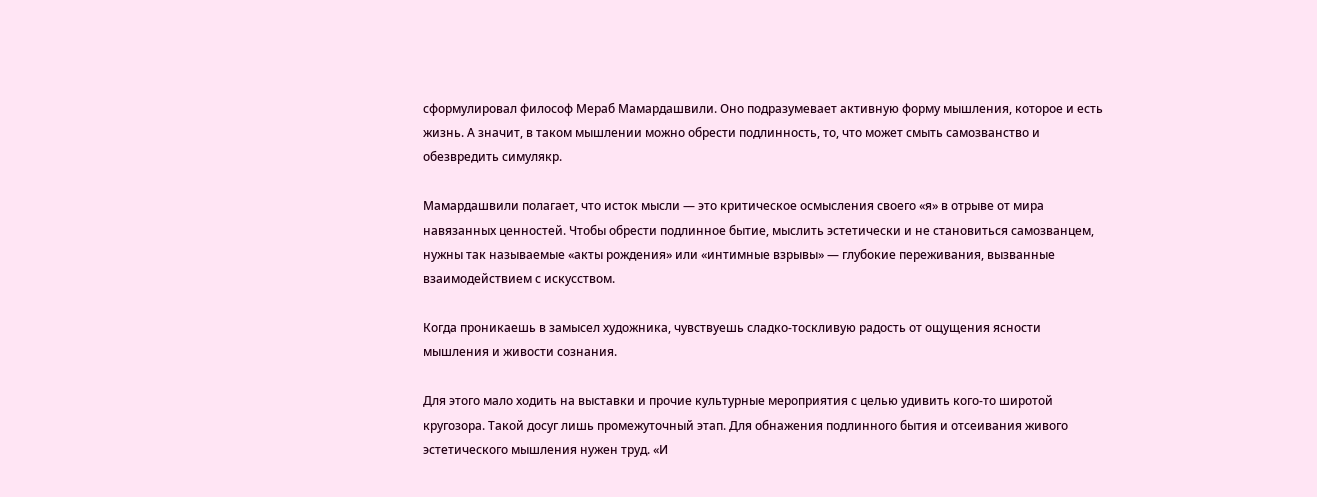сформулировал философ Мераб Мамардашвили. Оно подразумевает активную форму мышления, которое и есть жизнь. А значит, в таком мышлении можно обрести подлинность, то, что может смыть самозванство и обезвредить симулякр.

Мамардашвили полагает, что исток мысли — это критическое осмысления своего «я» в отрыве от мира навязанных ценностей. Чтобы обрести подлинное бытие, мыслить эстетически и не становиться самозванцем, нужны так называемые «акты рождения» или «интимные взрывы» — глубокие переживания, вызванные взаимодействием с искусством.

Когда проникаешь в замысел художника, чувствуешь сладко-тоскливую радость от ощущения ясности мышления и живости сознания.

Для этого мало ходить на выставки и прочие культурные мероприятия с целью удивить кого-то широтой кругозора. Такой досуг лишь промежуточный этап. Для обнажения подлинного бытия и отсеивания живого эстетического мышления нужен труд. «И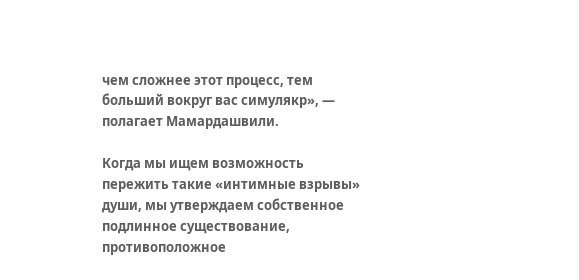чем сложнее этот процесс, тем больший вокруг вас симулякр», — полагает Мамардашвили.

Когда мы ищем возможность пережить такие «интимные взрывы» души, мы утверждаем собственное подлинное существование, противоположное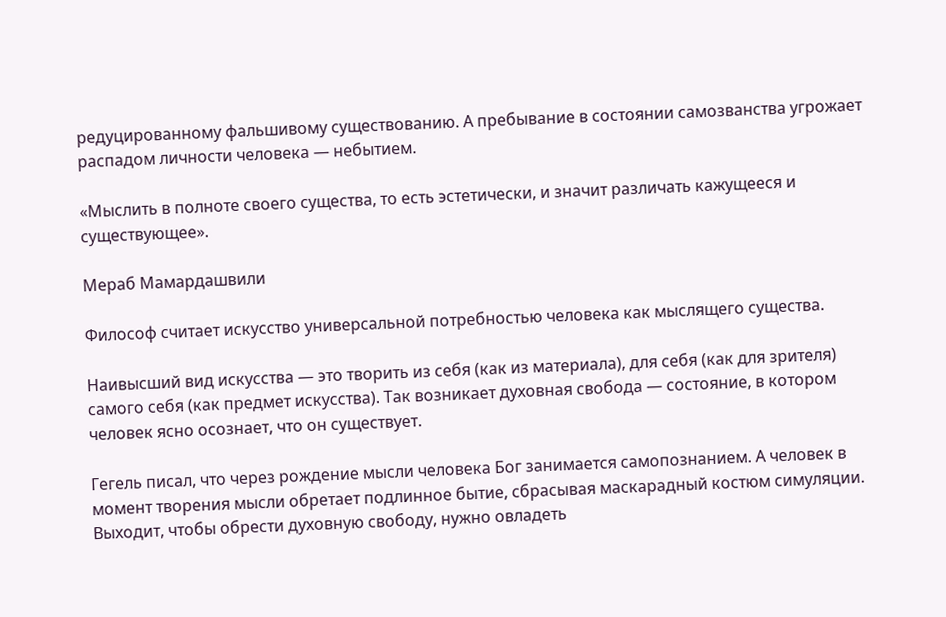редуцированному фальшивому существованию. А пребывание в состоянии самозванства угрожает распадом личности человека — небытием.

«Мыслить в полноте своего существа, то есть эстетически, и значит различать кажущееся и существующее».

Мераб Мамардашвили

Философ считает искусство универсальной потребностью человека как мыслящего существа.

Наивысший вид искусства — это творить из себя (как из материала), для себя (как для зрителя) самого себя (как предмет искусства). Так возникает духовная свобода — состояние, в котором человек ясно осознает, что он существует.

Гегель писал, что через рождение мысли человека Бог занимается самопознанием. А человек в момент творения мысли обретает подлинное бытие, сбрасывая маскарадный костюм симуляции. Выходит, чтобы обрести духовную свободу, нужно овладеть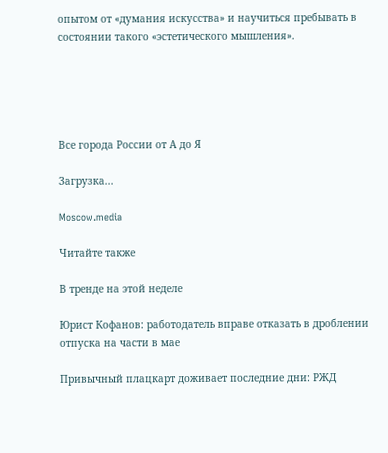опытом от «думания искусства» и научиться пребывать в состоянии такого «эстетического мышления».





Все города России от А до Я

Загрузка...

Moscow.media

Читайте также

В тренде на этой неделе

Юрист Кофанов: работодатель вправе отказать в дроблении отпуска на части в мае

Привычный плацкарт доживает последние дни: РЖД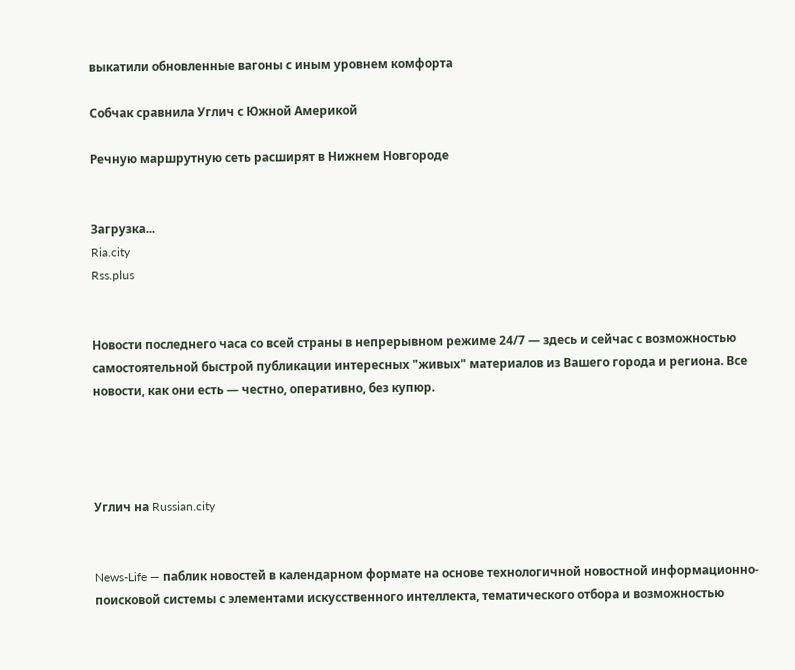выкатили обновленные вагоны с иным уровнем комфорта

Собчак сравнила Углич с Южной Америкой

Речную маршрутную сеть расширят в Нижнем Новгороде


Загрузка...
Ria.city
Rss.plus


Новости последнего часа со всей страны в непрерывном режиме 24/7 — здесь и сейчас с возможностью самостоятельной быстрой публикации интересных "живых" материалов из Вашего города и региона. Все новости, как они есть — честно, оперативно, без купюр.




Углич на Russian.city


News-Life — паблик новостей в календарном формате на основе технологичной новостной информационно-поисковой системы с элементами искусственного интеллекта, тематического отбора и возможностью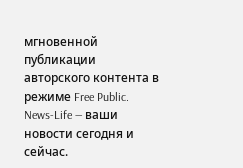мгновенной публикации авторского контента в режиме Free Public. News-Life — ваши новости сегодня и сейчас.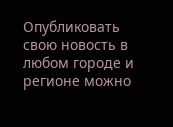Опубликовать свою новость в любом городе и регионе можно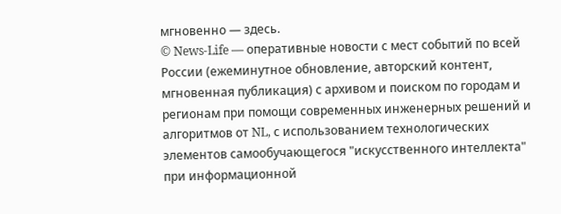мгновенно — здесь.
© News-Life — оперативные новости с мест событий по всей России (ежеминутное обновление, авторский контент, мгновенная публикация) с архивом и поиском по городам и регионам при помощи современных инженерных решений и алгоритмов от NL, с использованием технологических элементов самообучающегося "искусственного интеллекта" при информационной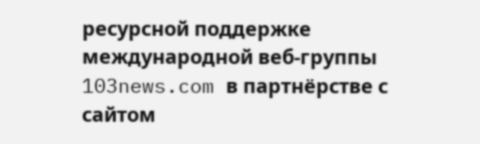ресурсной поддержке международной веб-группы 103news.com в партнёрстве с сайтом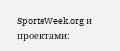SportsWeek.org и проектами: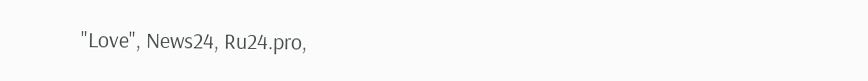"Love", News24, Ru24.pro,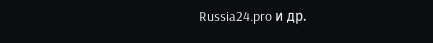Russia24.pro и др.